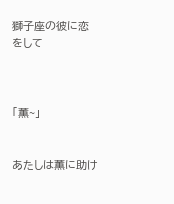獅子座の彼に恋をして



「薫~」


あたしは薫に助け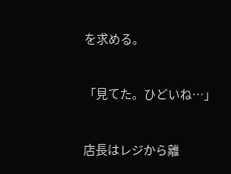を求める。


「見てた。ひどいね…」


店長はレジから離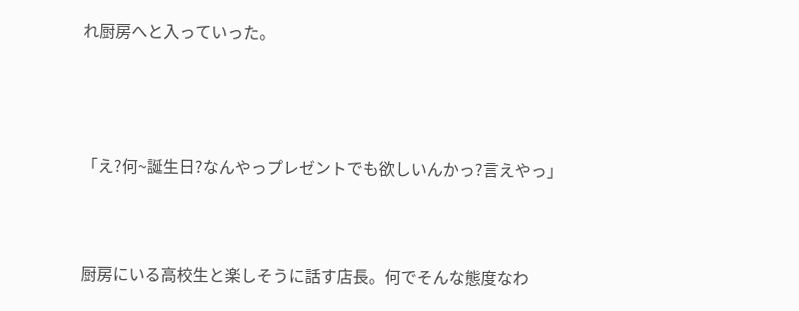れ厨房へと入っていった。




「え?何~誕生日?なんやっプレゼントでも欲しいんかっ?言えやっ」



厨房にいる高校生と楽しそうに話す店長。何でそんな態度なわ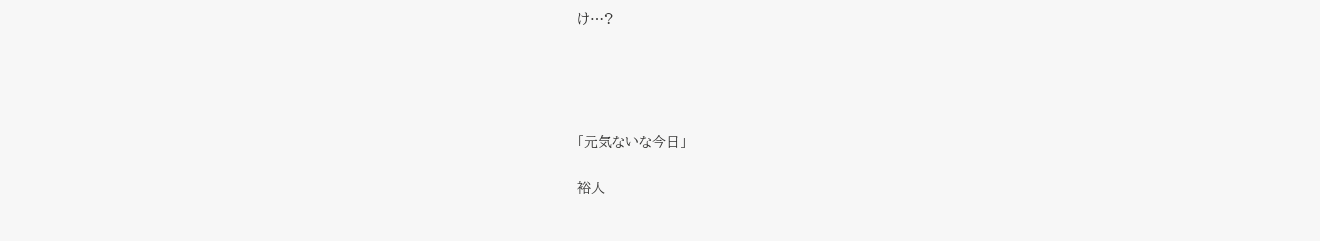け…?







「元気ないな今日」


裕人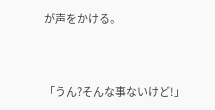が声をかける。



「うん?そんな事ないけど!」